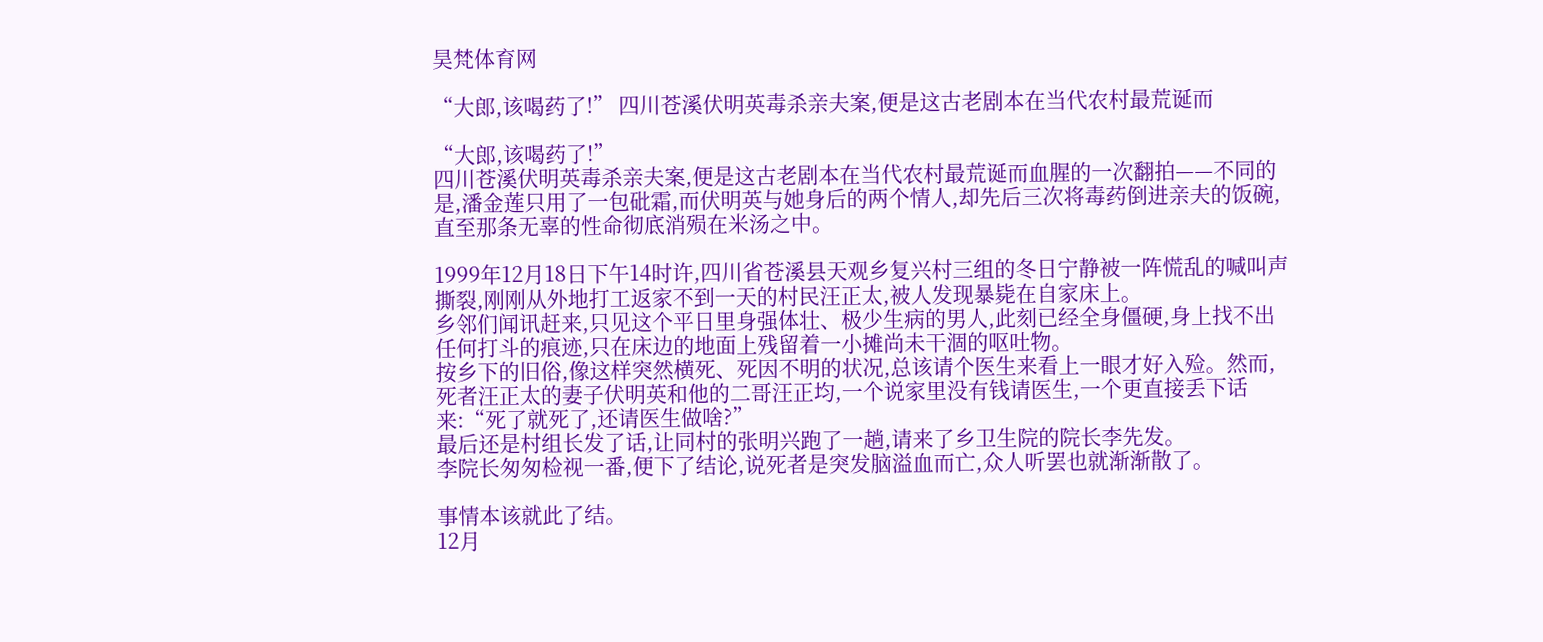昊梵体育网

“大郎,该喝药了!” 四川苍溪伏明英毒杀亲夫案,便是这古老剧本在当代农村最荒诞而

“大郎,该喝药了!”
四川苍溪伏明英毒杀亲夫案,便是这古老剧本在当代农村最荒诞而血腥的一次翻拍——不同的是,潘金莲只用了一包砒霜,而伏明英与她身后的两个情人,却先后三次将毒药倒进亲夫的饭碗,直至那条无辜的性命彻底消殒在米汤之中。

1999年12月18日下午14时许,四川省苍溪县天观乡复兴村三组的冬日宁静被一阵慌乱的喊叫声撕裂,刚刚从外地打工返家不到一天的村民汪正太,被人发现暴毙在自家床上。
乡邻们闻讯赶来,只见这个平日里身强体壮、极少生病的男人,此刻已经全身僵硬,身上找不出任何打斗的痕迹,只在床边的地面上残留着一小摊尚未干涸的呕吐物。
按乡下的旧俗,像这样突然横死、死因不明的状况,总该请个医生来看上一眼才好入殓。然而,死者汪正太的妻子伏明英和他的二哥汪正均,一个说家里没有钱请医生,一个更直接丢下话来:“死了就死了,还请医生做啥?”
最后还是村组长发了话,让同村的张明兴跑了一趟,请来了乡卫生院的院长李先发。
李院长匆匆检视一番,便下了结论,说死者是突发脑溢血而亡,众人听罢也就渐渐散了。

事情本该就此了结。
12月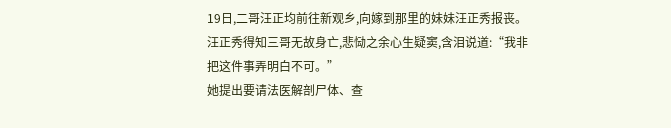19日,二哥汪正均前往新观乡,向嫁到那里的妹妹汪正秀报丧。
汪正秀得知三哥无故身亡,悲恸之余心生疑窦,含泪说道:“我非把这件事弄明白不可。”
她提出要请法医解剖尸体、查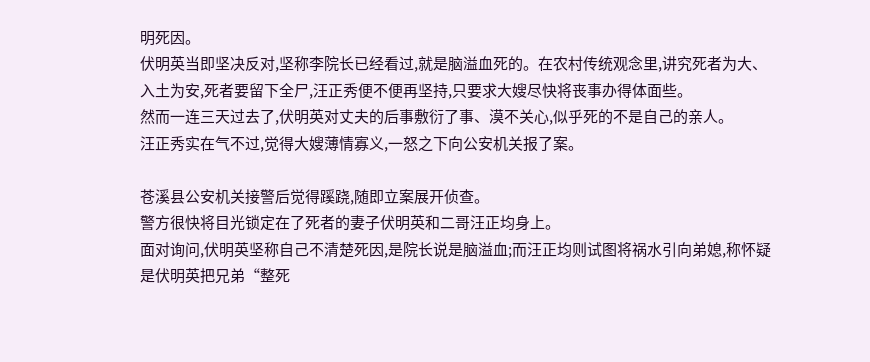明死因。
伏明英当即坚决反对,坚称李院长已经看过,就是脑溢血死的。在农村传统观念里,讲究死者为大、入土为安,死者要留下全尸,汪正秀便不便再坚持,只要求大嫂尽快将丧事办得体面些。
然而一连三天过去了,伏明英对丈夫的后事敷衍了事、漠不关心,似乎死的不是自己的亲人。
汪正秀实在气不过,觉得大嫂薄情寡义,一怒之下向公安机关报了案。

苍溪县公安机关接警后觉得蹊跷,随即立案展开侦查。
警方很快将目光锁定在了死者的妻子伏明英和二哥汪正均身上。
面对询问,伏明英坚称自己不清楚死因,是院长说是脑溢血;而汪正均则试图将祸水引向弟媳,称怀疑是伏明英把兄弟“整死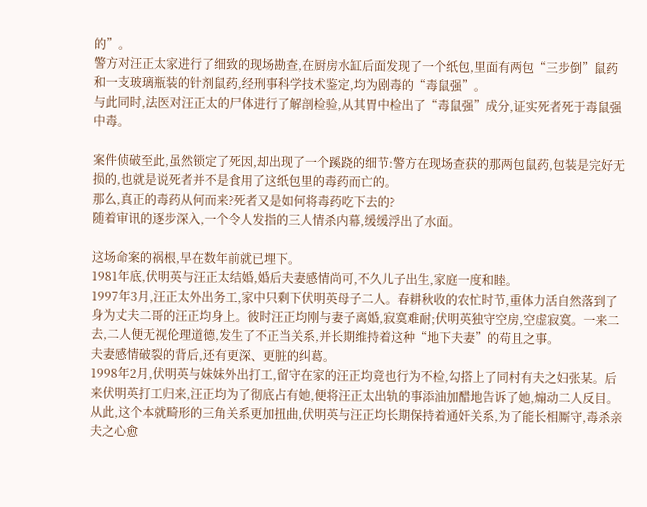的”。
警方对汪正太家进行了细致的现场勘查,在厨房水缸后面发现了一个纸包,里面有两包“三步倒”鼠药和一支玻璃瓶装的针剂鼠药,经刑事科学技术鉴定,均为剧毒的“毒鼠强”。
与此同时,法医对汪正太的尸体进行了解剖检验,从其胃中检出了“毒鼠强”成分,证实死者死于毒鼠强中毒。

案件侦破至此,虽然锁定了死因,却出现了一个蹊跷的细节:警方在现场查获的那两包鼠药,包装是完好无损的,也就是说死者并不是食用了这纸包里的毒药而亡的。
那么,真正的毒药从何而来?死者又是如何将毒药吃下去的?
随着审讯的逐步深入,一个令人发指的三人情杀内幕,缓缓浮出了水面。

这场命案的祸根,早在数年前就已埋下。
1981年底,伏明英与汪正太结婚,婚后夫妻感情尚可,不久儿子出生,家庭一度和睦。
1997年3月,汪正太外出务工,家中只剩下伏明英母子二人。春耕秋收的农忙时节,重体力活自然落到了身为丈夫二哥的汪正均身上。彼时汪正均刚与妻子离婚,寂寞难耐;伏明英独守空房,空虚寂寞。一来二去,二人便无视伦理道德,发生了不正当关系,并长期维持着这种“地下夫妻”的苟且之事。
夫妻感情破裂的背后,还有更深、更脏的纠葛。
1998年2月,伏明英与妹妹外出打工,留守在家的汪正均竟也行为不检,勾搭上了同村有夫之妇张某。后来伏明英打工归来,汪正均为了彻底占有她,便将汪正太出轨的事添油加醋地告诉了她,煽动二人反目。
从此,这个本就畸形的三角关系更加扭曲,伏明英与汪正均长期保持着通奸关系,为了能长相厮守,毒杀亲夫之心愈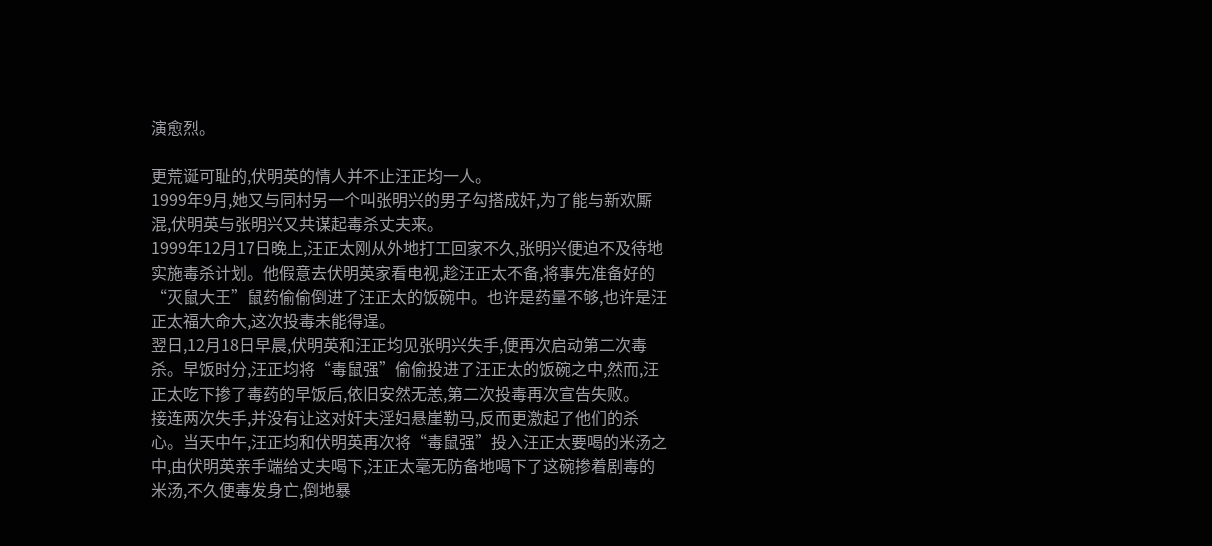演愈烈。

更荒诞可耻的,伏明英的情人并不止汪正均一人。
1999年9月,她又与同村另一个叫张明兴的男子勾搭成奸,为了能与新欢厮混,伏明英与张明兴又共谋起毒杀丈夫来。
1999年12月17日晚上,汪正太刚从外地打工回家不久,张明兴便迫不及待地实施毒杀计划。他假意去伏明英家看电视,趁汪正太不备,将事先准备好的“灭鼠大王”鼠药偷偷倒进了汪正太的饭碗中。也许是药量不够,也许是汪正太福大命大,这次投毒未能得逞。
翌日,12月18日早晨,伏明英和汪正均见张明兴失手,便再次启动第二次毒杀。早饭时分,汪正均将“毒鼠强”偷偷投进了汪正太的饭碗之中,然而,汪正太吃下掺了毒药的早饭后,依旧安然无恙,第二次投毒再次宣告失败。
接连两次失手,并没有让这对奸夫淫妇悬崖勒马,反而更激起了他们的杀心。当天中午,汪正均和伏明英再次将“毒鼠强”投入汪正太要喝的米汤之中,由伏明英亲手端给丈夫喝下,汪正太毫无防备地喝下了这碗掺着剧毒的米汤,不久便毒发身亡,倒地暴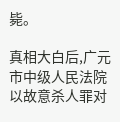毙。

真相大白后,广元市中级人民法院以故意杀人罪对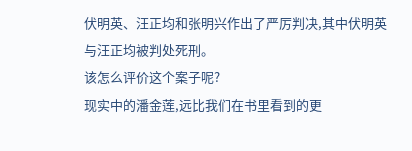伏明英、汪正均和张明兴作出了严厉判决,其中伏明英与汪正均被判处死刑。
该怎么评价这个案子呢?
现实中的潘金莲,远比我们在书里看到的更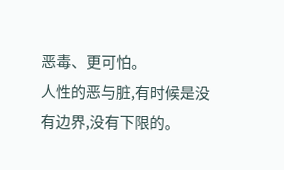恶毒、更可怕。
人性的恶与脏,有时候是没有边界,没有下限的。